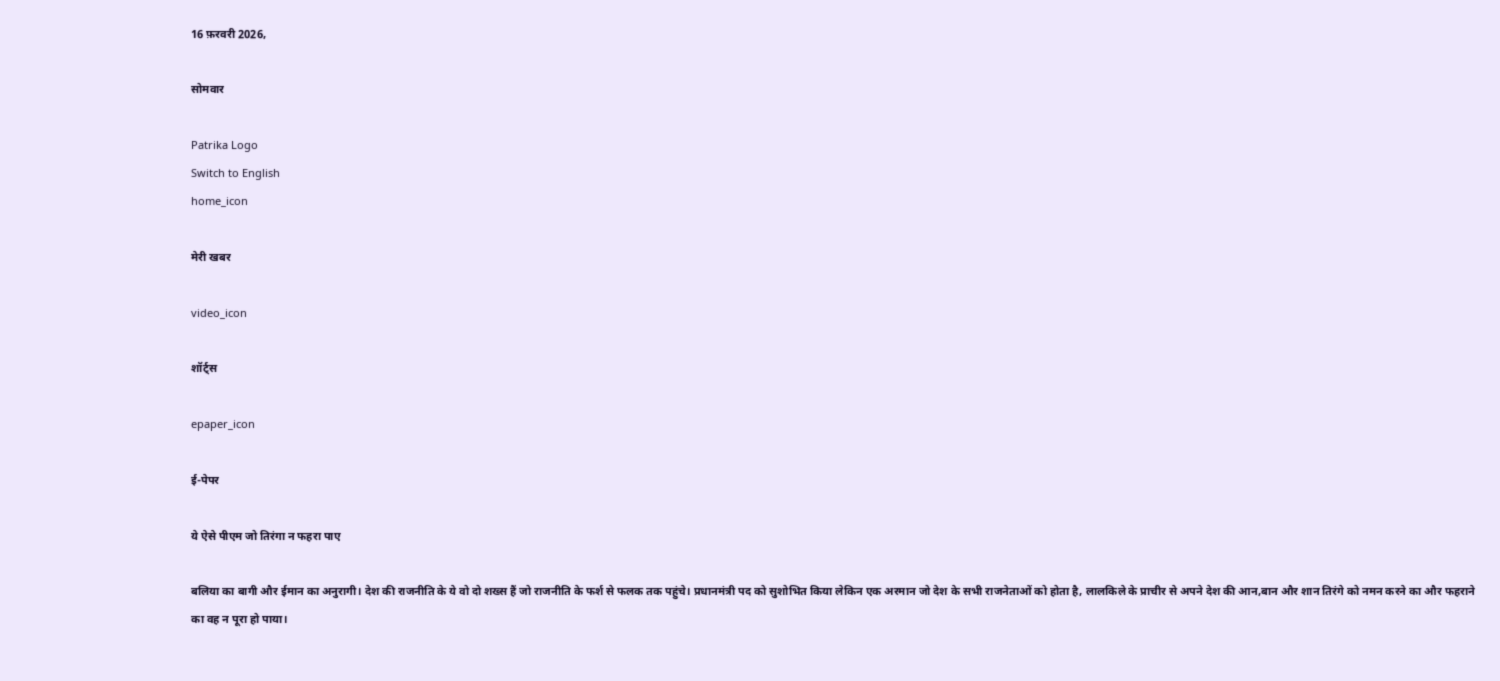16 फ़रवरी 2026,

सोमवार

Patrika Logo
Switch to English
home_icon

मेरी खबर

video_icon

शॉर्ट्स

epaper_icon

ई-पेपर

ये ऐसे पीएम जो तिरंगा न फहरा पाए

बलिया का बागी और ईमान का अनुरागी। देश की राजनीति के ये वो दो शख्स हैं जो राजनीति के फर्श से फलक तक पहुंचे। प्रधानमंत्री पद को सुशोभित किया लेकिन एक अरमान जो देश के सभी राजनेताओं को होता है, लालकिले के प्राचीर से अपने देश की आन,बान और शान तिरंगे को नमन करने का और फहराने का वह न पूरा हो पाया।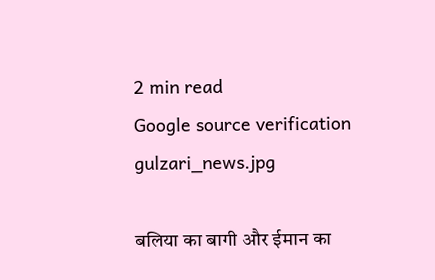2 min read
Google source verification
gulzari_news.jpg

बलिया का बागी और ईमान का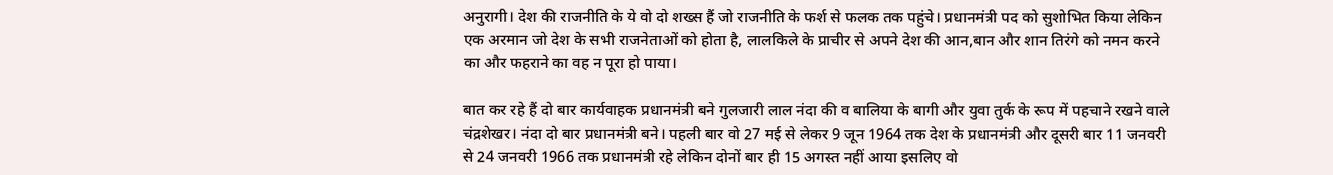अनुरागी। देश की राजनीति के ये वो दो शख्स हैं जो राजनीति के फर्श से फलक तक पहुंचे। प्रधानमंत्री पद को सुशोभित किया लेकिन एक अरमान जो देश के सभी राजनेताओं को होता है, लालकिले के प्राचीर से अपने देश की आन,बान और शान तिरंगे को नमन करने का और फहराने का वह न पूरा हो पाया।

बात कर रहे हैं दो बार कार्यवाहक प्रधानमंत्री बने गुलजारी लाल नंदा की व बालिया के बागी और युवा तुर्क के रूप में पहचाने रखने वाले चंद्रशेखर। नंदा दो बार प्रधानमंत्री बने। पहली बार वो 27 मई से लेकर 9 जून 1964 तक देश के प्रधानमंत्री और दूसरी बार 11 जनवरी से 24 जनवरी 1966 तक प्रधानमंत्री रहे लेकिन दोनों बार ही 15 अगस्त नहीं आया इसलिए वो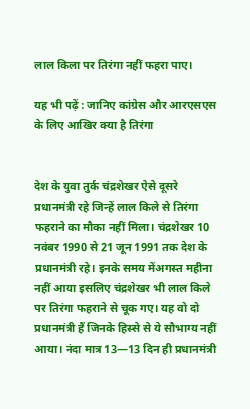लाल किला पर तिरंगा नहीं फहरा पाए।

यह भी पढ़ें : जानिए कांग्रेस और आरएसएस के लिए आखिर क्या है तिरंगा


देश के युवा तुर्क चंद्रशेखर ऐसे दूसरे प्रधानमंत्री रहे जिन्हें लाल किले से तिरंगा फहराने का मौका नहीं मिला। चंद्रशेखर 10 नवंबर 1990 से 21 जून 1991 तक देश के प्रधानमंत्री रहे। इनके समय मेंअगस्त महीना नहीं आया इसलिए चंद्रशेखर भी लाल किले पर तिरंगा फहराने से चूक गए। यह वो दो प्रधानमंत्री हैं जिनके हिस्से से ये सौभाग्य नहीं आया। नंदा मात्र 13—13 दिन ही प्रधानमंत्री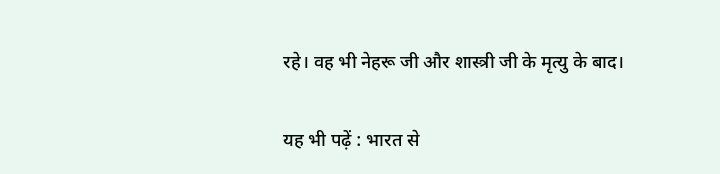रहे। वह भी नेहरू जी और शास्त्री जी के मृत्यु के बाद।

यह भी पढ़ें : भारत से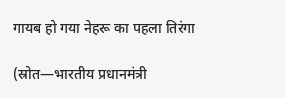गायब हो गया नेहरू का पहला तिरंगा

(स्रोत—भारतीय प्रधानमंत्री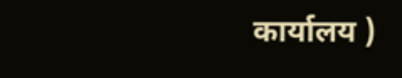कार्यालय )